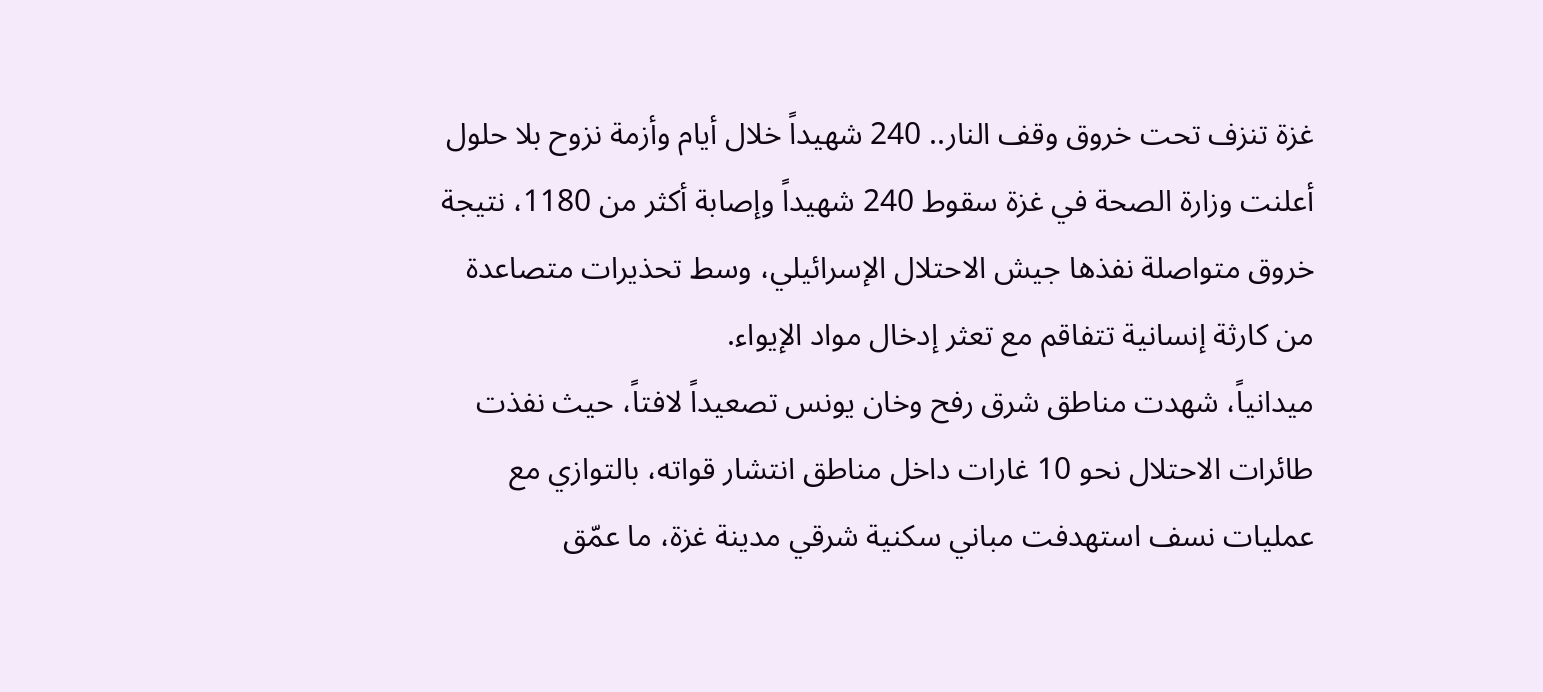غزة تنزف تحت خروق وقف النار.. 240 شهيداً خلال أيام وأزمة نزوح بلا حلول
أعلنت وزارة الصحة في غزة سقوط 240 شهيداً وإصابة أكثر من 1180، نتيجة خروق متواصلة نفذها جيش الاحتلال الإسرائيلي، وسط تحذيرات متصاعدة من كارثة إنسانية تتفاقم مع تعثر إدخال مواد الإيواء.
ميدانياً، شهدت مناطق شرق رفح وخان يونس تصعيداً لافتاً، حيث نفذت طائرات الاحتلال نحو 10 غارات داخل مناطق انتشار قواته، بالتوازي مع عمليات نسف استهدفت مباني سكنية شرقي مدينة غزة، ما عمّق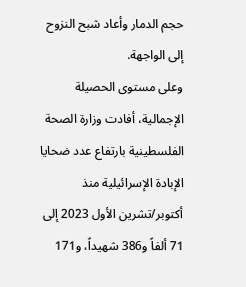حجم الدمار وأعاد شبح النزوح إلى الواجهة.
وعلى مستوى الحصيلة الإجمالية، أفادت وزارة الصحة الفلسطينية بارتفاع عدد ضحايا الإبادة الإسرائيلية منذ أكتوبر/تشرين الأول 2023 إلى 71 ألفاً و386 شهيداً، و171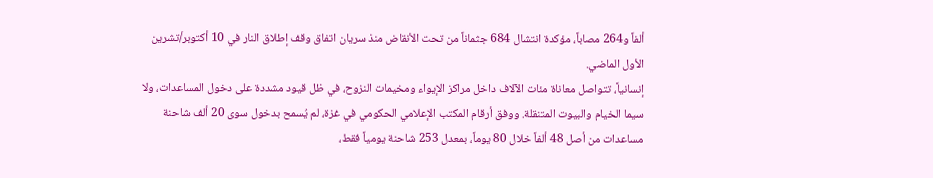ألفاً و264 مصاباً، مؤكدة انتشال 684 جثماناً من تحت الأنقاض منذ سريان اتفاق وقف إطلاق النار في 10 أكتوبر/تشرين الأول الماضي.
إنسانياً، تتواصل معاناة مئات الآلاف داخل مراكز الإيواء ومخيمات النزوح، في ظل قيود مشددة على دخول المساعدات، ولا سيما الخيام والبيوت المتنقلة. ووفق أرقام المكتب الإعلامي الحكومي في غزة، لم يُسمح بدخول سوى 20 ألف شاحنة مساعدات من أصل 48 ألفاً خلال 80 يوماً، بمعدل 253 شاحنة يومياً فقط،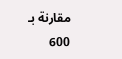مقارنة بـ 600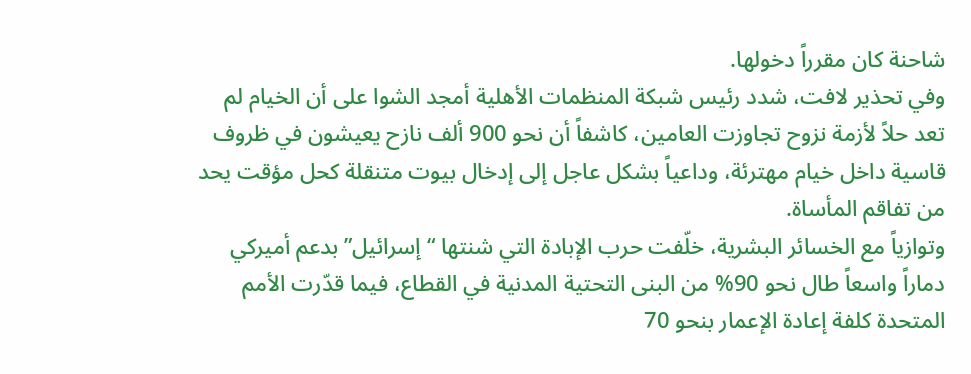شاحنة كان مقرراً دخولها.
وفي تحذير لافت، شدد رئيس شبكة المنظمات الأهلية أمجد الشوا على أن الخيام لم تعد حلاً لأزمة نزوح تجاوزت العامين، كاشفاً أن نحو 900 ألف نازح يعيشون في ظروف قاسية داخل خيام مهترئة، وداعياً بشكل عاجل إلى إدخال بيوت متنقلة كحل مؤقت يحد من تفاقم المأساة.
وتوازياً مع الخسائر البشرية، خلّفت حرب الإبادة التي شنتها “إسرائيل” بدعم أميركي دماراً واسعاً طال نحو 90% من البنى التحتية المدنية في القطاع، فيما قدّرت الأمم المتحدة كلفة إعادة الإعمار بنحو 70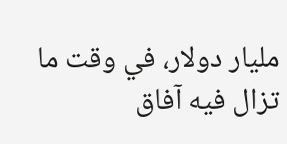مليار دولار، في وقت ما تزال فيه آفاق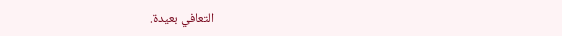التعافي بعيدة.